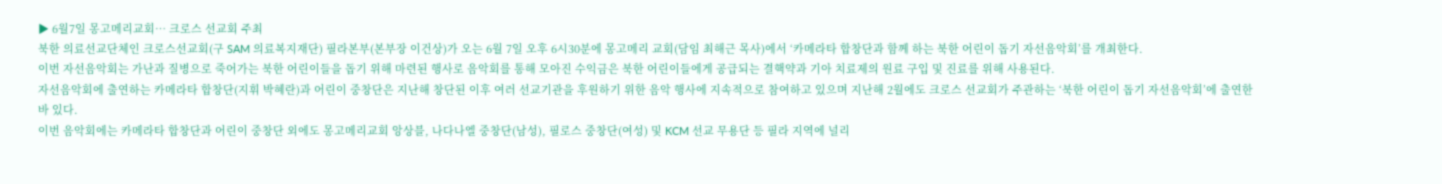▶ 6월7일 몽고메리교회… 크로스 선교회 주최
북한 의료선교단체인 크로스선교회(구 SAM 의료복지재단) 필라본부(본부장 이건상)가 오는 6월 7일 오후 6시30분에 몽고메리 교회(담임 최해근 목사)에서 ‘카메라타 합창단과 함께 하는 북한 어린이 돕기 자선음악회’를 개최한다.
이번 자선음악회는 가난과 질병으로 죽어가는 북한 어린이들을 돕기 위해 마련된 행사로 음악회를 통해 모아진 수익금은 북한 어린이들에게 공급되는 결핵약과 기아 치료제의 원료 구입 및 진료를 위해 사용된다.
자선음악회에 출연하는 카메라타 합창단(지휘 박혜란)과 어린이 중창단은 지난해 창단된 이후 여러 선교기관을 후원하기 위한 음악 행사에 지속적으로 참여하고 있으며 지난해 2월에도 크로스 선교회가 주관하는 ‘북한 어린이 돕기 자선음악회’에 출연한 바 있다.
이번 음악회에는 카메라타 합창단과 어린이 중창단 외에도 몽고메리교회 앙상블, 나다나엘 중창단(남성), 필로스 중창단(여성) 및 KCM 선교 무용단 등 필라 지역에 널리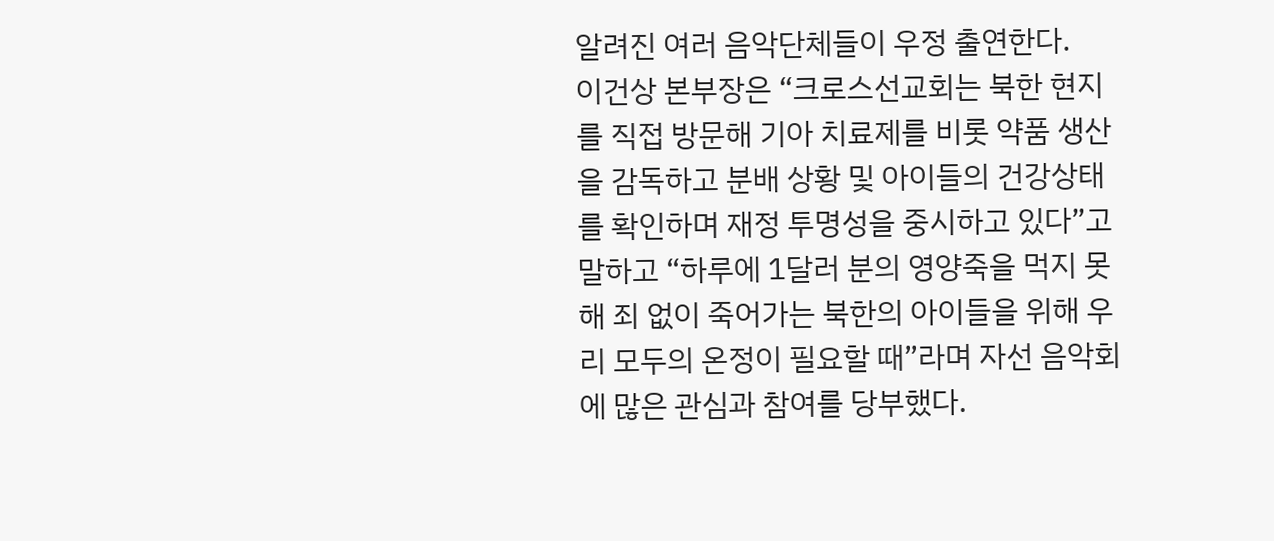알려진 여러 음악단체들이 우정 출연한다.
이건상 본부장은 “크로스선교회는 북한 현지를 직접 방문해 기아 치료제를 비롯 약품 생산을 감독하고 분배 상황 및 아이들의 건강상태를 확인하며 재정 투명성을 중시하고 있다”고 말하고 “하루에 1달러 분의 영양죽을 먹지 못해 죄 없이 죽어가는 북한의 아이들을 위해 우리 모두의 온정이 필요할 때”라며 자선 음악회에 많은 관심과 참여를 당부했다.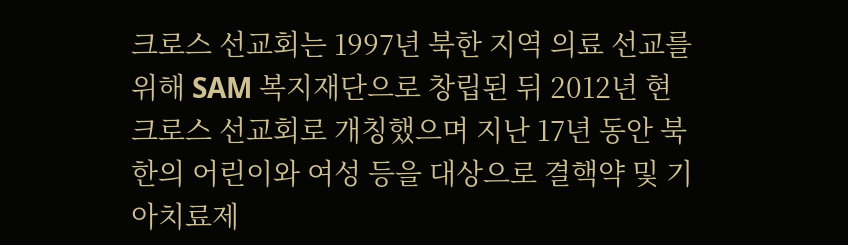크로스 선교회는 1997년 북한 지역 의료 선교를 위해 SAM 복지재단으로 창립된 뒤 2012년 현 크로스 선교회로 개칭했으며 지난 17년 동안 북한의 어린이와 여성 등을 대상으로 결핵약 및 기아치료제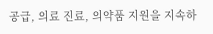공급, 의료 진료, 의약품 지원을 지속하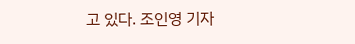고 있다. 조인영 기자